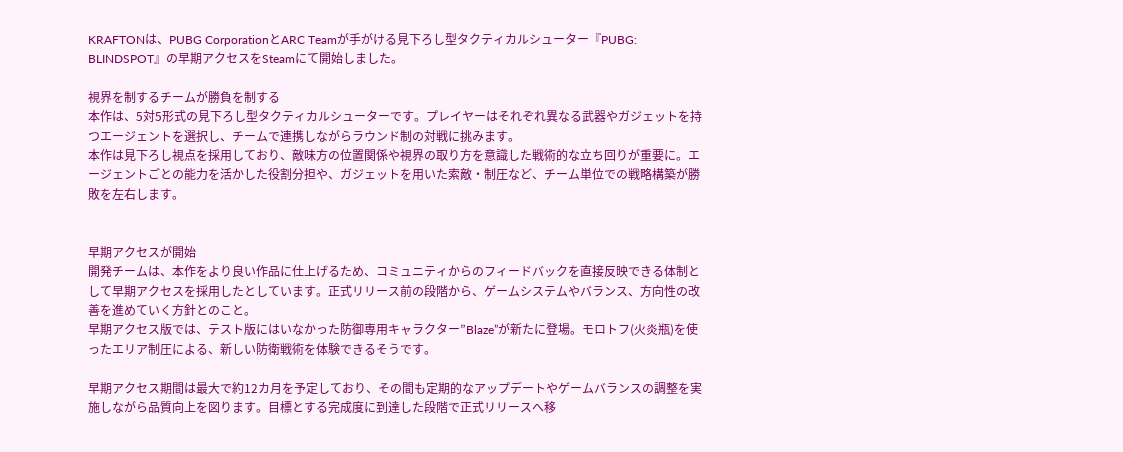KRAFTONは、PUBG CorporationとARC Teamが手がける見下ろし型タクティカルシューター『PUBG: BLINDSPOT』の早期アクセスをSteamにて開始しました。

視界を制するチームが勝負を制する
本作は、5対5形式の見下ろし型タクティカルシューターです。プレイヤーはそれぞれ異なる武器やガジェットを持つエージェントを選択し、チームで連携しながらラウンド制の対戦に挑みます。
本作は見下ろし視点を採用しており、敵味方の位置関係や視界の取り方を意識した戦術的な立ち回りが重要に。エージェントごとの能力を活かした役割分担や、ガジェットを用いた索敵・制圧など、チーム単位での戦略構築が勝敗を左右します。


早期アクセスが開始
開発チームは、本作をより良い作品に仕上げるため、コミュニティからのフィードバックを直接反映できる体制として早期アクセスを採用したとしています。正式リリース前の段階から、ゲームシステムやバランス、方向性の改善を進めていく方針とのこと。
早期アクセス版では、テスト版にはいなかった防御専用キャラクター”Blaze”が新たに登場。モロトフ(火炎瓶)を使ったエリア制圧による、新しい防衛戦術を体験できるそうです。

早期アクセス期間は最大で約12カ月を予定しており、その間も定期的なアップデートやゲームバランスの調整を実施しながら品質向上を図ります。目標とする完成度に到達した段階で正式リリースへ移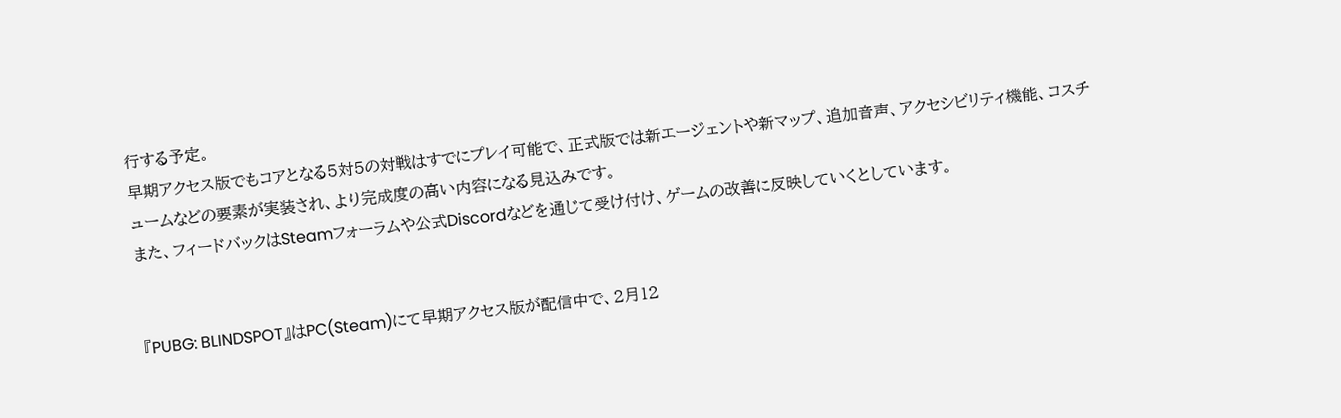行する予定。
早期アクセス版でもコアとなる5対5の対戦はすでにプレイ可能で、正式版では新エージェントや新マップ、追加音声、アクセシビリティ機能、コスチュームなどの要素が実装され、より完成度の高い内容になる見込みです。
また、フィードバックはSteamフォーラムや公式Discordなどを通じて受け付け、ゲームの改善に反映していくとしています。


『PUBG: BLINDSPOT』はPC(Steam)にて早期アクセス版が配信中で、2月12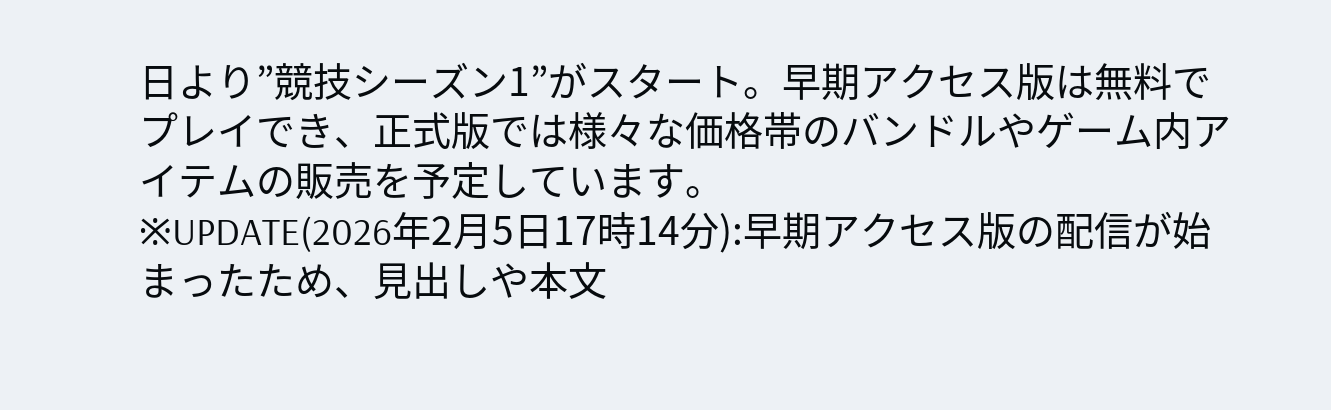日より”競技シーズン1”がスタート。早期アクセス版は無料でプレイでき、正式版では様々な価格帯のバンドルやゲーム内アイテムの販売を予定しています。
※UPDATE(2026年2月5日17時14分):早期アクセス版の配信が始まったため、見出しや本文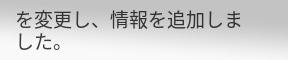を変更し、情報を追加しました。